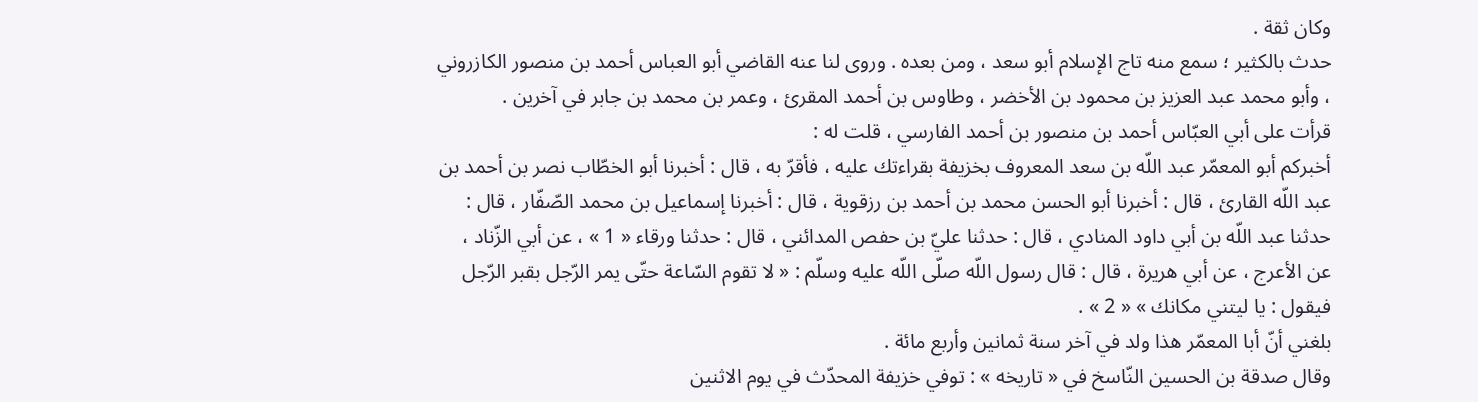وكان ثقة .
حدث بالكثير ؛ سمع منه تاج الإسلام أبو سعد ، ومن بعده . وروى لنا عنه القاضي أبو العباس أحمد بن منصور الكازروني ، وأبو محمد عبد العزيز بن محمود بن الأخضر ، وطاوس بن أحمد المقرئ ، وعمر بن محمد بن جابر في آخرين .
قرأت على أبي العبّاس أحمد بن منصور بن أحمد الفارسي ، قلت له :
أخبركم أبو المعمّر عبد اللّه بن سعد المعروف بخزيفة بقراءتك عليه ، فأقرّ به ، قال : أخبرنا أبو الخطّاب نصر بن أحمد بن عبد اللّه القارئ ، قال : أخبرنا أبو الحسن محمد بن أحمد بن رزقوية ، قال : أخبرنا إسماعيل بن محمد الصّفّار ، قال : حدثنا عبد اللّه بن أبي داود المنادي ، قال : حدثنا عليّ بن حفص المدائني ، قال : حدثنا ورقاء « 1 » ، عن أبي الزّناد ، عن الأعرج ، عن أبي هريرة ، قال : قال رسول اللّه صلّى اللّه عليه وسلّم : « لا تقوم السّاعة حتّى يمر الرّجل بقبر الرّجل فيقول : يا ليتني مكانك » « 2 » .
بلغني أنّ أبا المعمّر هذا ولد في آخر سنة ثمانين وأربع مائة .
وقال صدقة بن الحسين النّاسخ في « تاريخه » : توفي خزيفة المحدّث في يوم الاثنين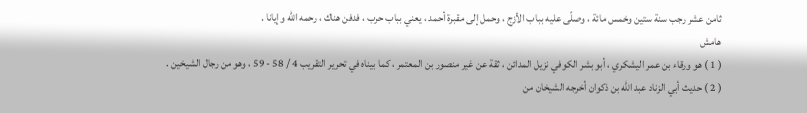ثامن عشر رجب سنة ستين وخمس مائة ، وصلّى عليه بباب الأزج ، وحمل إلى مقبرة أحمد ، يعني بباب حرب ، فدفن هناك ، رحمه اللّه وإيانا .
هامش
( 1 ) هو ورقاء بن عمر اليشكري ، أبو بشر الكوفي نزيل المدائن ، ثقة عن غير منصور بن المعتمر ، كما بيناه في تحرير التقريب 4 / 58 - 59 ، وهو من رجال الشيخين .
( 2 ) حديث أبي الزناد عبد اللّه بن ذكوان أخرجه الشيخان من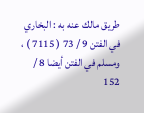طريق مالك عنه به : البخاري في الفتن 9 / 73 ( 7115 ) ، ومسلم في الفتن أيضا 8 / 152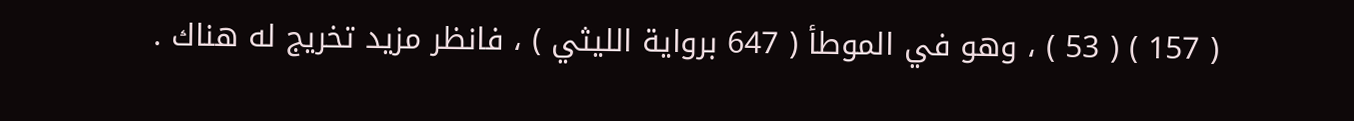( 157 ) ( 53 ) ، وهو في الموطأ ( 647 برواية الليثي ) ، فانظر مزيد تخريج له هناك .